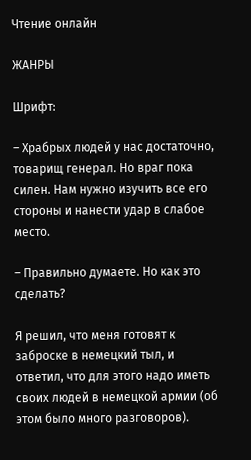Чтение онлайн

ЖАНРЫ

Шрифт:

– Храбрых людей у нас достаточно, товарищ генерал. Но враг пока силен. Нам нужно изучить все его стороны и нанести удар в слабое место.

– Правильно думаете. Но как это сделать?

Я решил, что меня готовят к заброске в немецкий тыл, и ответил, что для этого надо иметь своих людей в немецкой армии (об этом было много разговоров).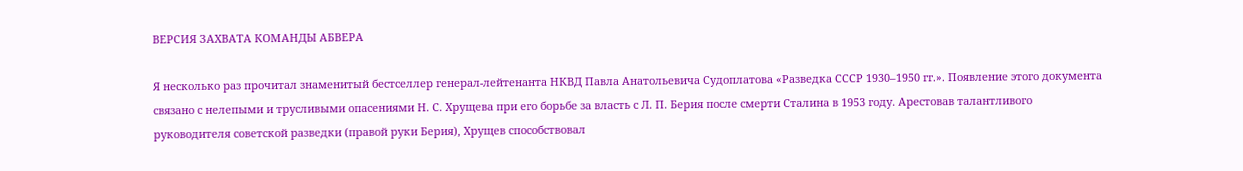ВЕРСИЯ ЗАХВАТА КОМАНДЫ АБВЕРА

Я несколько раз прочитал знаменитый бестселлер генерал-лейтенанта НКВД Павла Анатольевича Судоплатова «Разведка СССР 1930–1950 гг.». Появление этого документа связано с нелепыми и трусливыми опасениями Н. С. Хрущева при его борьбе за власть с Л. П. Берия после смерти Сталина в 1953 году. Арестовав талантливого руководителя советской разведки (правой руки Берия), Хрущев способствовал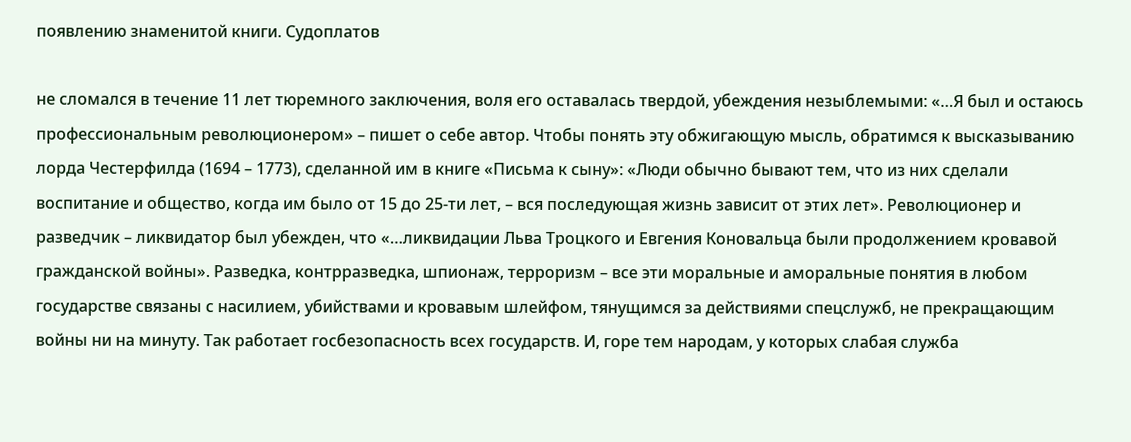появлению знаменитой книги. Судоплатов

не сломался в течение 11 лет тюремного заключения, воля его оставалась твердой, убеждения незыблемыми: «…Я был и остаюсь профессиональным революционером» – пишет о себе автор. Чтобы понять эту обжигающую мысль, обратимся к высказыванию лорда Честерфилда (1694 – 1773), сделанной им в книге «Письма к сыну»: «Люди обычно бывают тем, что из них сделали воспитание и общество, когда им было от 15 до 25-ти лет, – вся последующая жизнь зависит от этих лет». Революционер и разведчик – ликвидатор был убежден, что «…ликвидации Льва Троцкого и Евгения Коновальца были продолжением кровавой гражданской войны». Разведка, контрразведка, шпионаж, терроризм – все эти моральные и аморальные понятия в любом государстве связаны с насилием, убийствами и кровавым шлейфом, тянущимся за действиями спецслужб, не прекращающим войны ни на минуту. Так работает госбезопасность всех государств. И, горе тем народам, у которых слабая служба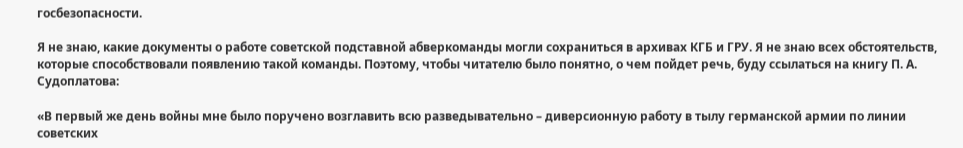госбезопасности.

Я не знаю, какие документы о работе советской подставной абверкоманды могли сохраниться в архивах КГБ и ГРУ. Я не знаю всех обстоятельств, которые способствовали появлению такой команды. Поэтому, чтобы читателю было понятно, о чем пойдет речь, буду ссылаться на книгу П. А. Судоплатова:

«В первый же день войны мне было поручено возглавить всю разведывательно – диверсионную работу в тылу германской армии по линии советских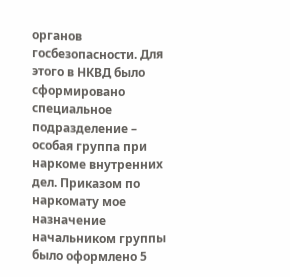органов госбезопасности. Для этого в НКВД было сформировано специальное подразделение – особая группа при наркоме внутренних дел. Приказом по наркомату мое назначение начальником группы было оформлено 5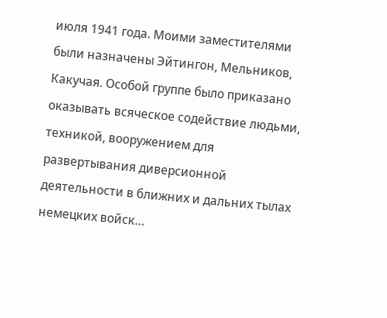июля 1941 года. Моими заместителями были назначены Эйтингон, Мельников, Какучая. Особой группе было приказано оказывать всяческое содействие людьми, техникой, вооружением для развертывания диверсионной деятельности в ближних и дальних тылах немецких войск…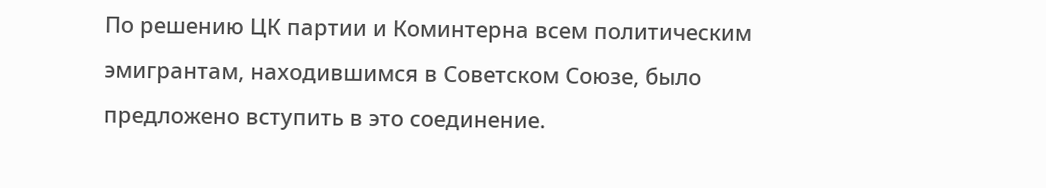По решению ЦК партии и Коминтерна всем политическим эмигрантам, находившимся в Советском Союзе, было предложено вступить в это соединение.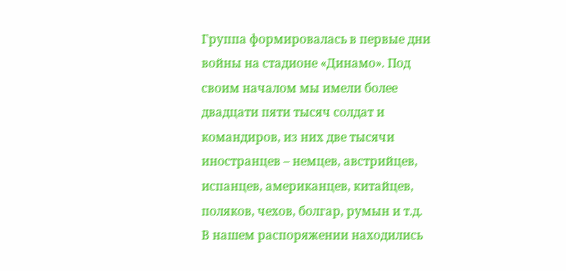Группа формировалась в первые дни войны на стадионе «Динамо». Под своим началом мы имели более двадцати пяти тысяч солдат и командиров, из них две тысячи иностранцев – немцев, австрийцев, испанцев, американцев, китайцев, поляков, чехов, болгар, румын и т.д. В нашем распоряжении находились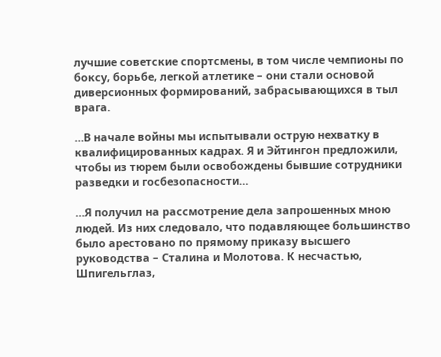лучшие советские спортсмены, в том числе чемпионы по боксу, борьбе, легкой атлетике – они стали основой диверсионных формирований, забрасывающихся в тыл врага.

…В начале войны мы испытывали острую нехватку в квалифицированных кадрах. Я и Эйтингон предложили, чтобы из тюрем были освобождены бывшие сотрудники разведки и госбезопасности…

…Я получил на рассмотрение дела запрошенных мною людей. Из них следовало, что подавляющее большинство было арестовано по прямому приказу высшего руководства – Сталина и Молотова. К несчастью, Шпигельглаз,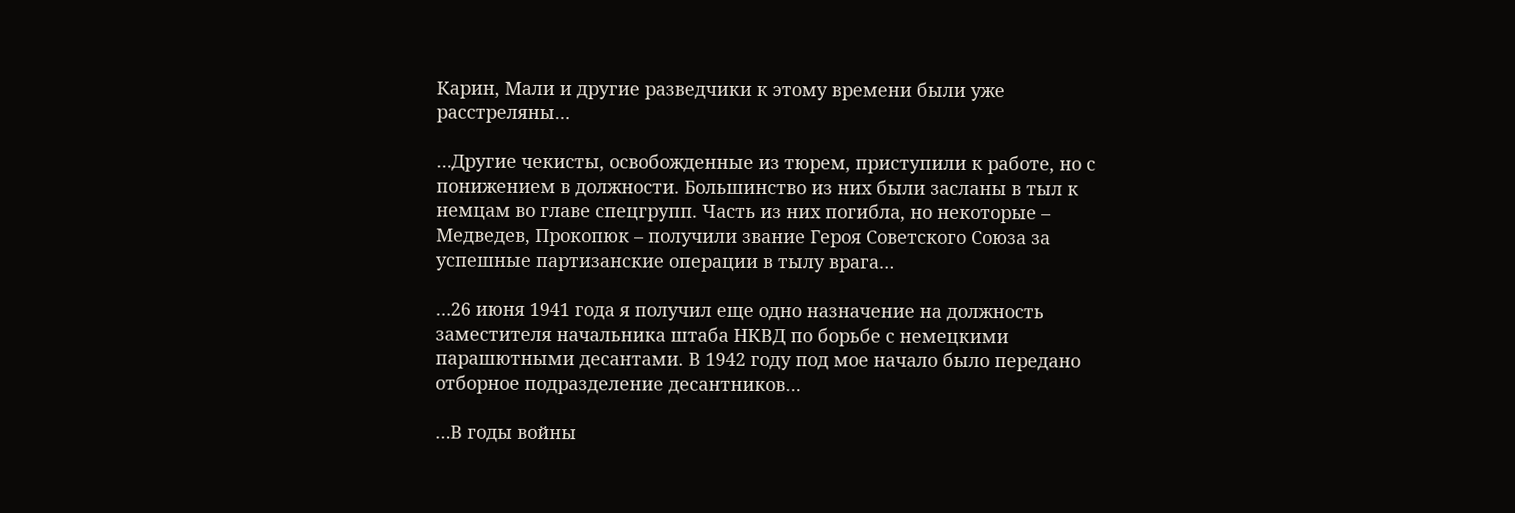Карин, Мали и другие разведчики к этому времени были уже расстреляны…

…Другие чекисты, освобожденные из тюрем, приступили к работе, но с понижением в должности. Большинство из них были засланы в тыл к немцам во главе спецгрупп. Часть из них погибла, но некоторые – Медведев, Прокопюк – получили звание Героя Советского Союза за успешные партизанские операции в тылу врага…

…26 июня 1941 года я получил еще одно назначение на должность заместителя начальника штаба НКВД по борьбе с немецкими парашютными десантами. В 1942 году под мое начало было передано отборное подразделение десантников…

…В годы войны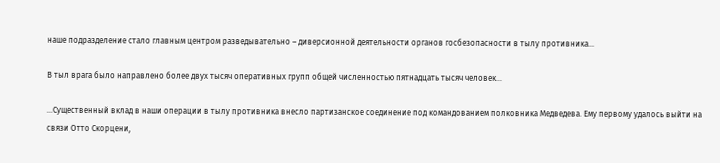наше подразделение стало главным центром разведывательно – диверсионной деятельности органов госбезопасности в тылу противника…

В тыл врага было направлено более двух тысяч оперативных групп общей численностью пятнадцать тысяч человек…

…Существенный вклад в наши операции в тылу противника внесло партизанское соединение под командованием полковника Медведева. Ему первому удалось выйти на связи Отто Скорцени,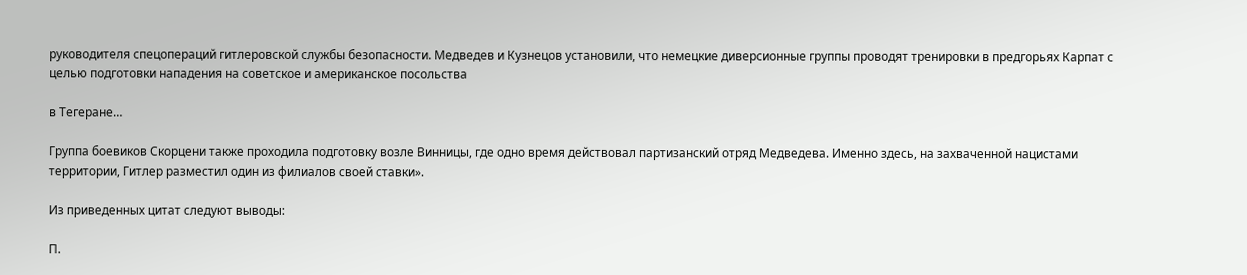руководителя спецопераций гитлеровской службы безопасности. Медведев и Кузнецов установили, что немецкие диверсионные группы проводят тренировки в предгорьях Карпат с целью подготовки нападения на советское и американское посольства

в Тегеране…

Группа боевиков Скорцени также проходила подготовку возле Винницы, где одно время действовал партизанский отряд Медведева. Именно здесь, на захваченной нацистами территории, Гитлер разместил один из филиалов своей ставки».

Из приведенных цитат следуют выводы:

П.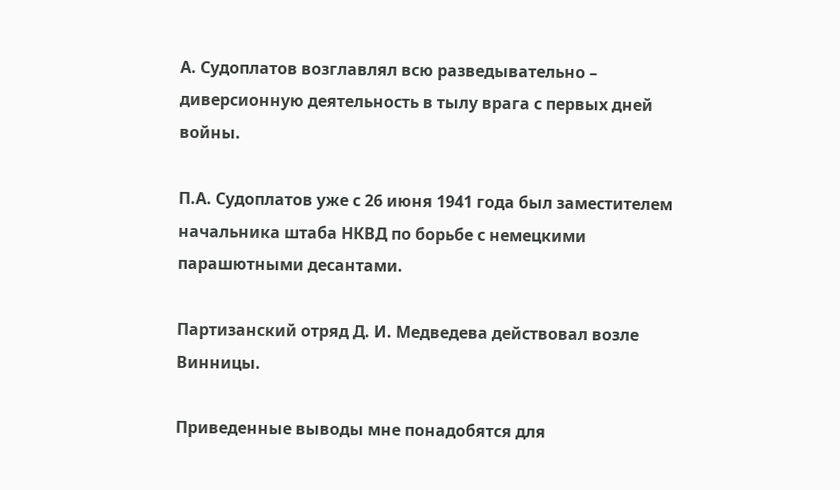А. Судоплатов возглавлял всю разведывательно – диверсионную деятельность в тылу врага с первых дней войны.

П.А. Судоплатов уже с 26 июня 1941 года был заместителем начальника штаба НКВД по борьбе с немецкими парашютными десантами.

Партизанский отряд Д. И. Медведева действовал возле Винницы.

Приведенные выводы мне понадобятся для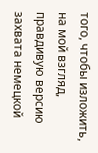того, чтобы изложить, на мой взгляд, правдивую версию захвата немецкой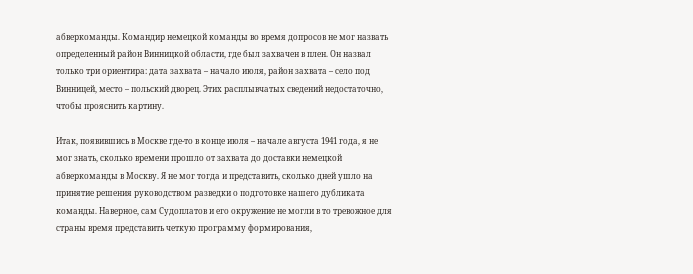абверкоманды. Командир немецкой команды во время допросов не мог назвать определенный район Винницкой области, где был захвачен в плен. Он назвал только три ориентира: дата захвата – начало июля, район захвата – село под Винницей, место – польский дворец. Этих расплывчатых сведений недостаточно, чтобы прояснить картину.

Итак, появившись в Москве где-то в конце июля – начале августа 1941 года, я не мог знать, сколько времени прошло от захвата до доставки немецкой абверкоманды в Москву. Я не мог тогда и представить, сколько дней ушло на принятие решения руководством разведки о подготовке нашего дубликата команды. Наверное, сам Судоплатов и его окружение не могли в то тревожное для страны время представить четкую программу формирования,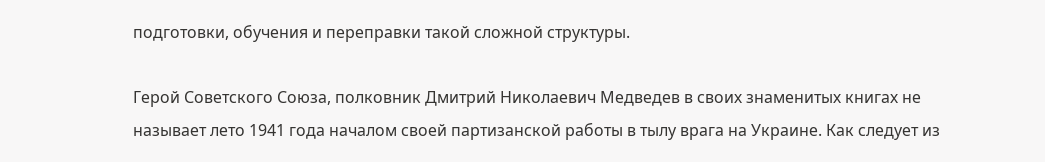подготовки, обучения и переправки такой сложной структуры.

Герой Советского Союза, полковник Дмитрий Николаевич Медведев в своих знаменитых книгах не называет лето 1941 года началом своей партизанской работы в тылу врага на Украине. Как следует из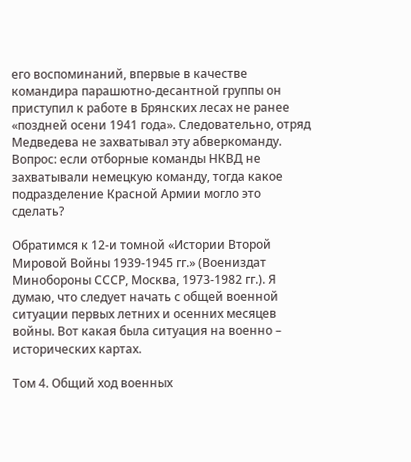его воспоминаний, впервые в качестве командира парашютно-десантной группы он приступил к работе в Брянских лесах не ранее «поздней осени 1941 года». Следовательно, отряд Медведева не захватывал эту абверкоманду. Вопрос: если отборные команды НКВД не захватывали немецкую команду, тогда какое подразделение Красной Армии могло это сделать?

Обратимся к 12-и томной «Истории Второй Мировой Войны 1939-1945 гг.» (Воениздат Минобороны СССР, Москва, 1973-1982 гг.). Я думаю, что следует начать с общей военной ситуации первых летних и осенних месяцев войны. Вот какая была ситуация на военно – исторических картах.

Том 4. Общий ход военных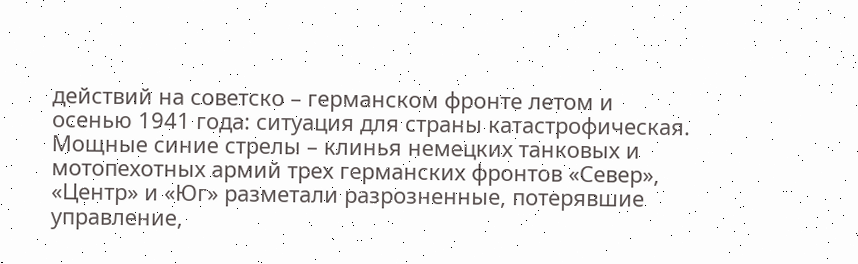действий на советско – германском фронте летом и осенью 1941 года: ситуация для страны катастрофическая. Мощные синие стрелы – клинья немецких танковых и мотопехотных армий трех германских фронтов «Север», «Центр» и «Юг» разметали разрозненные, потерявшие управление,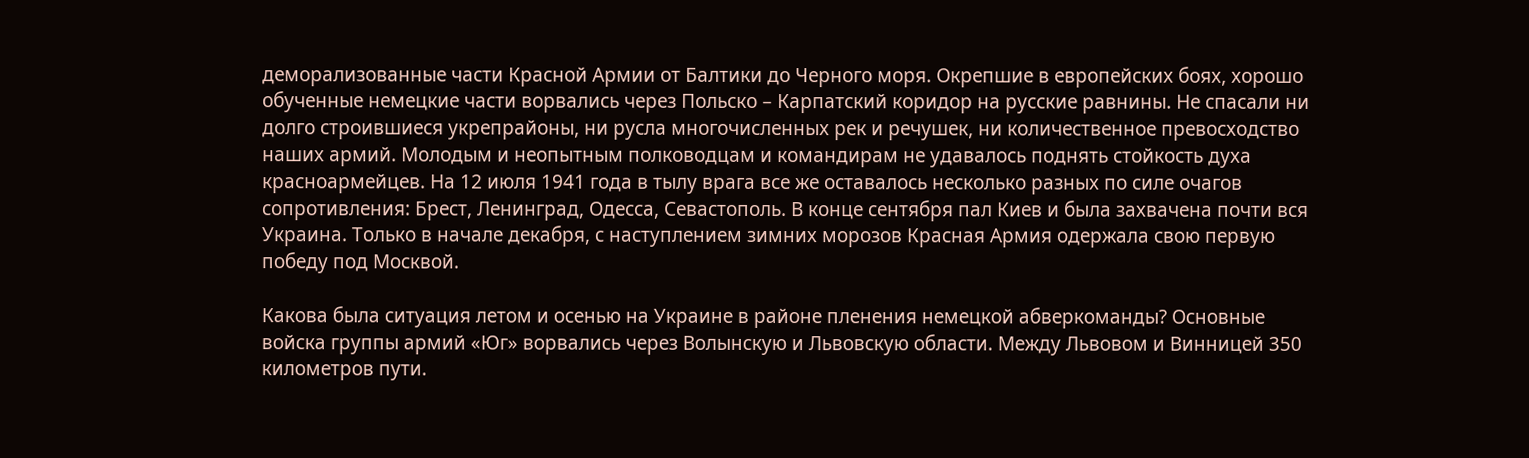деморализованные части Красной Армии от Балтики до Черного моря. Окрепшие в европейских боях, хорошо обученные немецкие части ворвались через Польско – Карпатский коридор на русские равнины. Не спасали ни долго строившиеся укрепрайоны, ни русла многочисленных рек и речушек, ни количественное превосходство наших армий. Молодым и неопытным полководцам и командирам не удавалось поднять стойкость духа красноармейцев. На 12 июля 1941 года в тылу врага все же оставалось несколько разных по силе очагов сопротивления: Брест, Ленинград, Одесса, Севастополь. В конце сентября пал Киев и была захвачена почти вся Украина. Только в начале декабря, с наступлением зимних морозов Красная Армия одержала свою первую победу под Москвой.

Какова была ситуация летом и осенью на Украине в районе пленения немецкой абверкоманды? Основные войска группы армий «Юг» ворвались через Волынскую и Львовскую области. Между Львовом и Винницей 350 километров пути.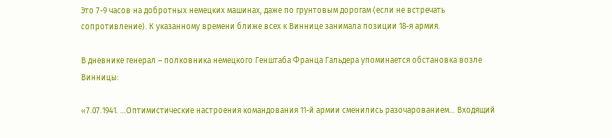Это 7-9 часов на добротных немецких машинах, даже по грунтовым дорогам (если не встречать сопротивление). К указанному времени ближе всех к Виннице занимала позиции 18-я армия.

В дневнике генерал – полковника немецкого Генштаба Франца Гальдера упоминается обстановка возле Винницы:

«7.07.1941. …Оптимистические настроения командования 11-й армии сменились разочарованием… Входящий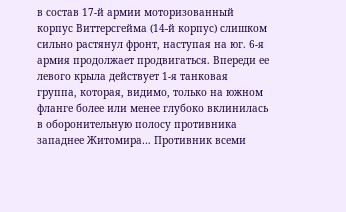в состав 17-й армии моторизованный корпус Виттерсгейма (14-й корпус) слишком сильно растянул фронт, наступая на юг. 6-я армия продолжает продвигаться. Впереди ее левого крыла действует 1-я танковая группа, которая, видимо, только на южном фланге более или менее глубоко вклинилась в оборонительную полосу противника западнее Житомира… Противник всеми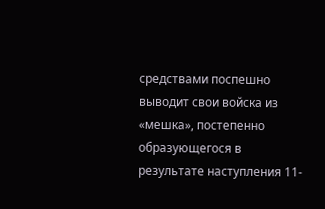средствами поспешно выводит свои войска из «мешка», постепенно образующегося в результате наступления 11-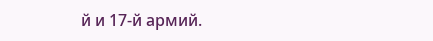й и 17-й армий.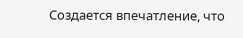Создается впечатление, что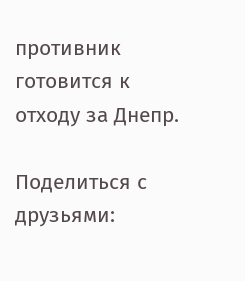противник готовится к отходу за Днепр.

Поделиться с друзьями: